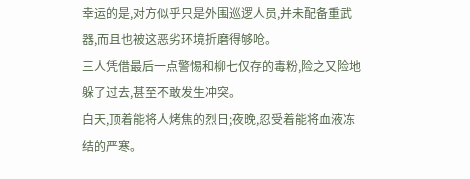幸运的是,对方似乎只是外围巡逻人员,并未配备重武器,而且也被这恶劣环境折磨得够呛。
三人凭借最后一点警惕和柳七仅存的毒粉,险之又险地躲了过去,甚至不敢发生冲突。
白天,顶着能将人烤焦的烈日;夜晚,忍受着能将血液冻结的严寒。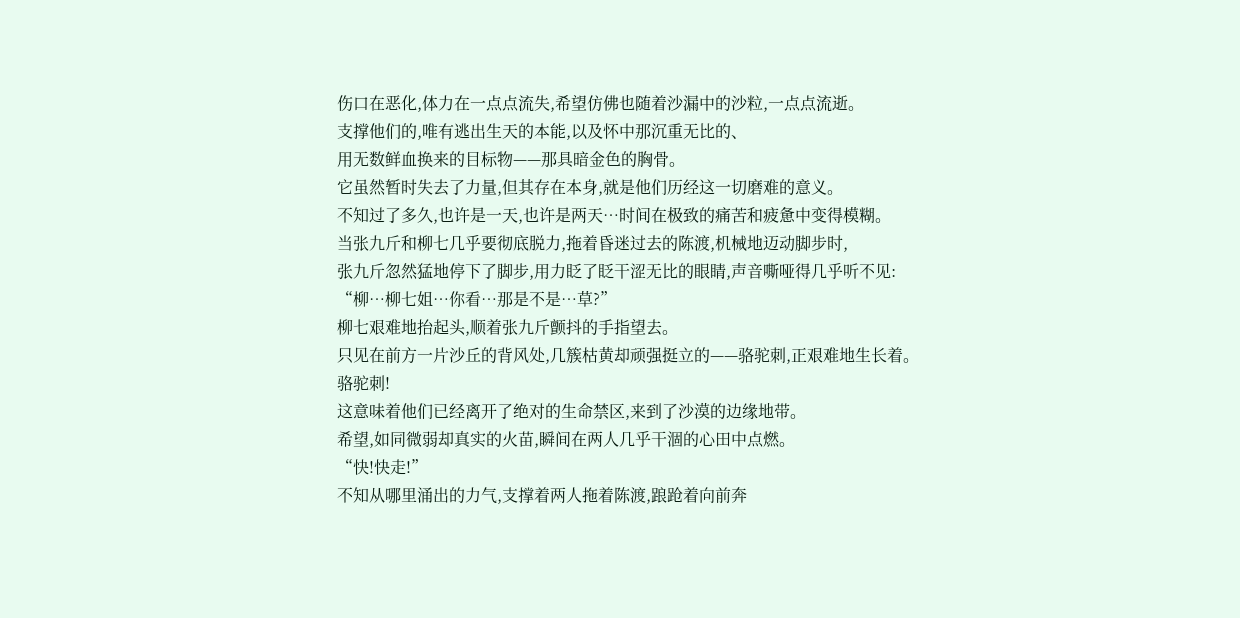伤口在恶化,体力在一点点流失,希望仿佛也随着沙漏中的沙粒,一点点流逝。
支撑他们的,唯有逃出生天的本能,以及怀中那沉重无比的、
用无数鲜血换来的目标物——那具暗金色的胸骨。
它虽然暂时失去了力量,但其存在本身,就是他们历经这一切磨难的意义。
不知过了多久,也许是一天,也许是两天…时间在极致的痛苦和疲惫中变得模糊。
当张九斤和柳七几乎要彻底脱力,拖着昏迷过去的陈渡,机械地迈动脚步时,
张九斤忽然猛地停下了脚步,用力眨了眨干涩无比的眼睛,声音嘶哑得几乎听不见:
“柳…柳七姐…你看…那是不是…草?”
柳七艰难地抬起头,顺着张九斤颤抖的手指望去。
只见在前方一片沙丘的背风处,几簇枯黄却顽强挺立的——骆驼刺,正艰难地生长着。
骆驼刺!
这意味着他们已经离开了绝对的生命禁区,来到了沙漠的边缘地带。
希望,如同微弱却真实的火苗,瞬间在两人几乎干涸的心田中点燃。
“快!快走!”
不知从哪里涌出的力气,支撑着两人拖着陈渡,踉跄着向前奔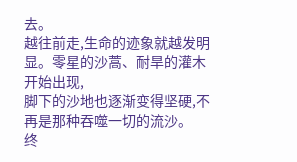去。
越往前走,生命的迹象就越发明显。零星的沙蒿、耐旱的灌木开始出现,
脚下的沙地也逐渐变得坚硬,不再是那种吞噬一切的流沙。
终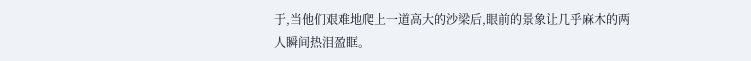于,当他们艰难地爬上一道高大的沙梁后,眼前的景象让几乎麻木的两人瞬间热泪盈眶。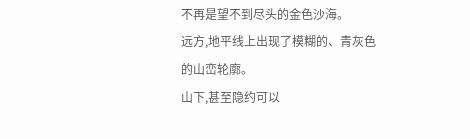不再是望不到尽头的金色沙海。
远方,地平线上出现了模糊的、青灰色的山峦轮廓。
山下,甚至隐约可以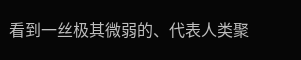看到一丝极其微弱的、代表人类聚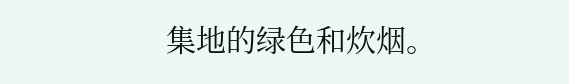集地的绿色和炊烟。